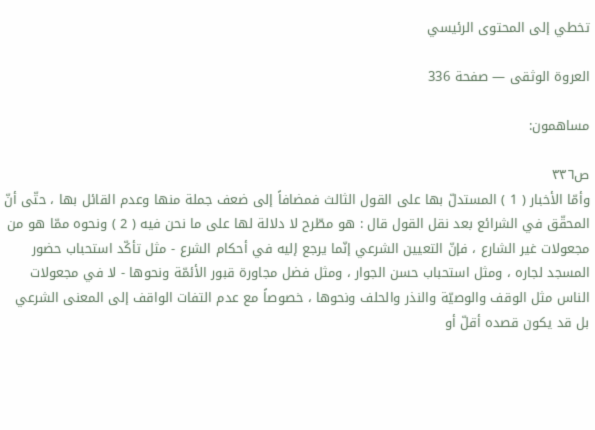تخطي إلى المحتوى الرئيسي

العروة الوثقى — صفحة 336

مساهمون:

ص٣٣٦
وأمّا الأخبار ( 1 ) المستدلّ بها على القول الثالث فمضافاً إلى ضعف جملة منها وعدم القائل بها ، حتّى أنّ المحقّق في الشرائع بعد نقل القول قال : هو مطّرح لا دلالة لها على ما نحن فيه ( 2 ) ونحوه ممّا هو من مجعولات غير الشارع ، فإنّ التعيين الشرعي إنّما يرجع إليه في أحكام الشرع - مثل تأكّد استحباب حضور المسجد لجاره ، ومثل استحباب حسن الجوار ، ومثل فضل مجاورة قبور الأئمّة ونحوها - لا في مجعولات الناس مثل الوقف والوصيّة والنذر والحلف ونحوها ، خصوصاً مع عدم التفات الواقف إلى المعنى الشرعي بل قد يكون قصده أقلّ أو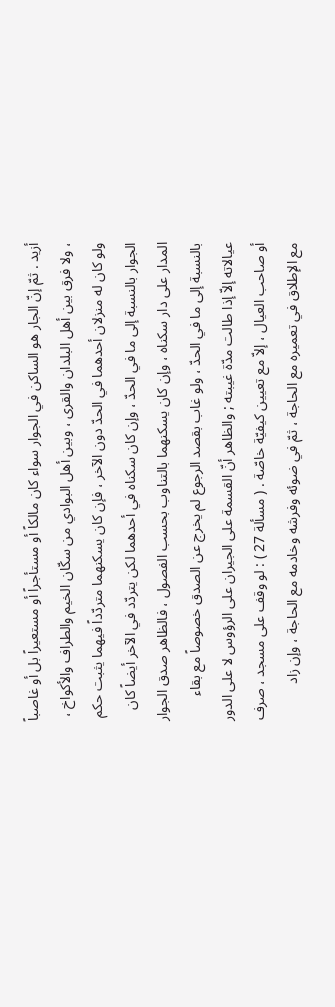أزيد . ثمّ إنّ الجار هو الساكن في الجوار سواء كان مالكاً أو مستأجراً أو مستعيراً بل أو غاصباً ، ولا فرق بين أهل البلدان والقرى ، وبين أهل البوادي من سكّان الخيم والطراف والأكواخ ، ولو كان له منزلان أحدهما في الحدّ دون الآخر ، فإن كان يسكنهما متردّداً فيهما يثبت حكم الجوار بالنسبة إلى ما في الحدّ ، وإن كان سكناه في أحدهما لكن يتردّد في الآخر أيضاً كان المدار على دار سكناه ، وإن كان يسكنهما بالتناوب بحسب الفصول ، فالظاهر صدق الجوار بالنسبة إلى ما في الحدّ ، ولو غاب بقصد الرجوع لم يخرج عن الصدق خصوصاً مع بقاء عيالاته إلاّ إذا طالت مدّة غيبته ; والظاهر أنّ القسمة على الجيران على الرؤوس لا على الدور أو صاحب العيال ، إلاّ مع تعيين كيفيّة خاصّة . ( مسألة 27 ) : لو وقف على مسجد ، صرف مع الإطلاق في تعميره مع الحاجة ، ثمّ في ضوئه وفرشه وخادمه مع الحاجة ، وإن زاد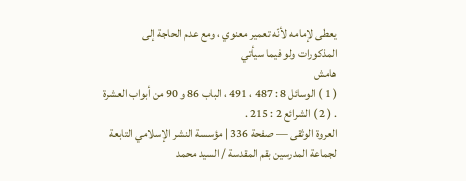يعطى لإمامه لأنّه تعمير معنوي ، ومع عدم الحاجة إلى المذكورات ولو فيما سيأتي
هامش
( 1 ) الوسائل 8 : 487 ، 491 ، الباب 86 و 90 من أبواب العشرة . ( 2 ) الشرائع 2 : 215 .
العروة الوثقى — صفحة 336 | مؤسسة النشر الإسلامي التابعة لجماعة المدرسين بقم المقدسة / السيد محمد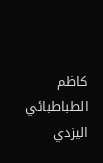كاظم الطباطبائي اليزدي